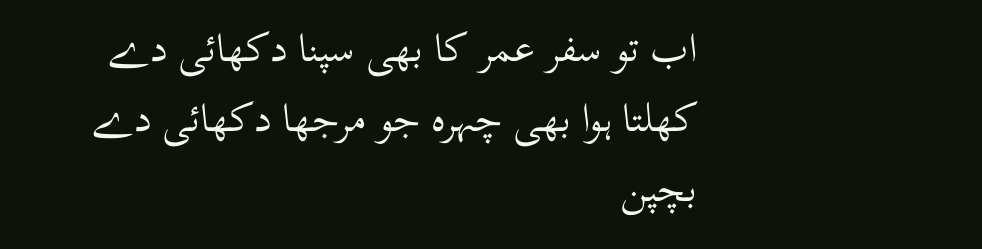اب تو سفر عمر کا بھی سپنا دکھائی دے
کھلتا ہوا بھی چہرہ جو مرجھا دکھائی دے
بچپن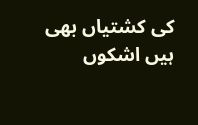کی کشتیاں بھی ہیں اشکوں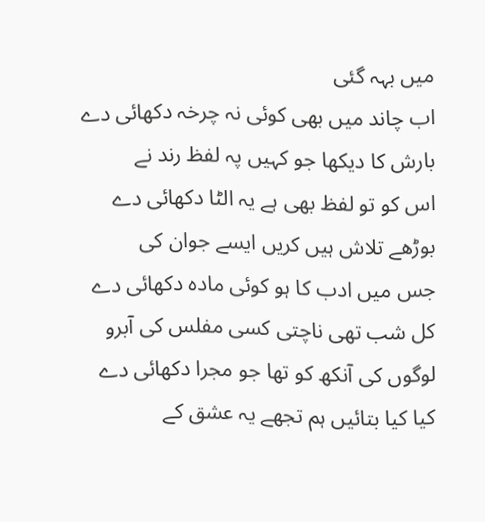میں بہہ گئی
اب چاند میں بھی کوئی نہ چرخہ دکھائی دے
بارش کا دیکھا جو کہیں پہ لفظ رند نے
اس کو تو لفظ بھی ہے یہ الٹا دکھائی دے
بوڑھے تلاش ہیں کریں ایسے جوان کی
جس میں ادب کا ہو کوئی مادہ دکھائی دے
کل شب تھی ناچتی کسی مفلس کی آبرو
لوگوں کی آنکھ کو تھا جو مجرا دکھائی دے
کیا کیا بتائیں ہم تجھے یہ عشق کے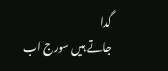گدا
جاتے ہیں سورج اب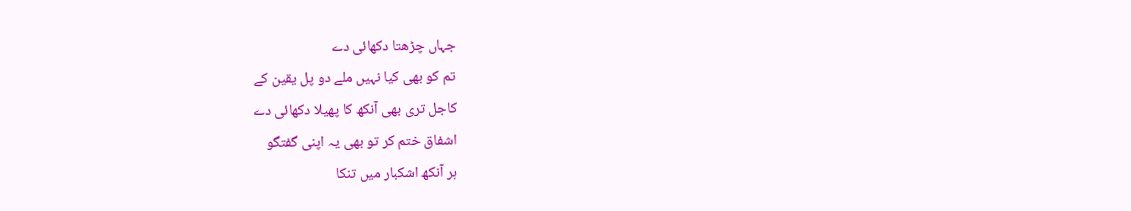جہاں چڑھتا دکھائی دے
تم کو بھی کیا نہیں ملے دو پل یقین کے
کاجل تری بھی آنکھ کا پھیلا دکھائی دے
اشفاق ختم کر تو بھی یہ اپنی گفتگو
ہر آنکھ اشکبار میں تنکا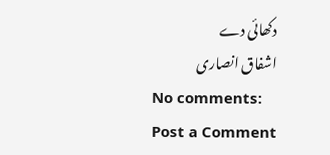دکھائی دے
اشفاق انصاری
No comments:
Post a Comment